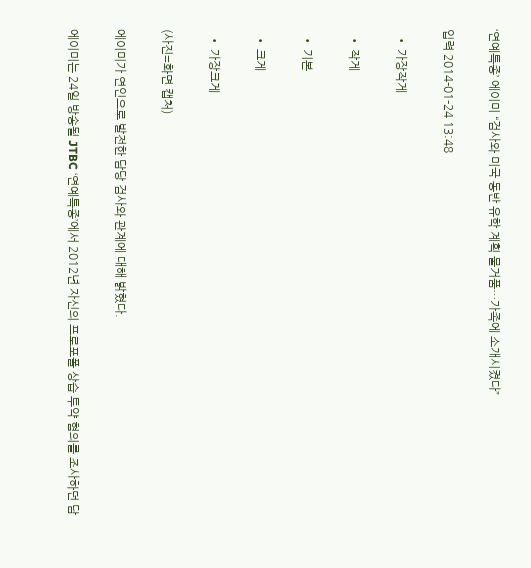‘연예특종’ 에이미 “검사와 미국 동반 유학 계획 물거품…가족에 소개시켰다”

입력 2014-01-24 13:48

  • 가장작게

  • 작게

  • 기본

  • 크게

  • 가장크게

(사진=화면 캡처)

에이미가 연인으로 발전한 담당 검사와 관계에 대해 밝혔다.

에이미는 24일 방송될 JTBC ‘연예특종’에서 2012년 자신의 프로포폴 상습 투약 혐의를 조사하던 담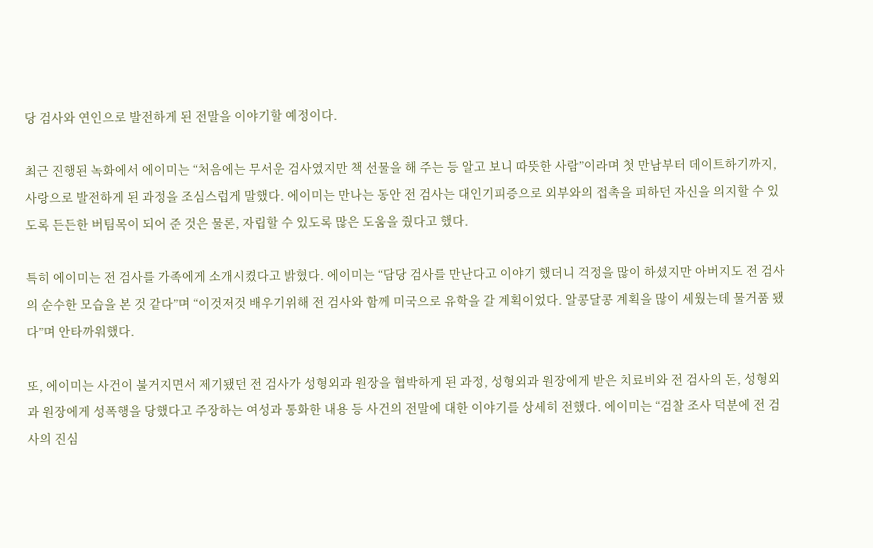당 검사와 연인으로 발전하게 된 전말을 이야기할 예정이다.

최근 진행된 녹화에서 에이미는 “처음에는 무서운 검사였지만 책 선물을 해 주는 등 알고 보니 따뜻한 사람”이라며 첫 만남부터 데이트하기까지, 사랑으로 발전하게 된 과정을 조심스럽게 말했다. 에이미는 만나는 동안 전 검사는 대인기피증으로 외부와의 접촉을 피하던 자신을 의지할 수 있도록 든든한 버팀목이 되어 준 것은 물론, 자립할 수 있도록 많은 도움을 줬다고 했다.

특히 에이미는 전 검사를 가족에게 소개시켰다고 밝혔다. 에이미는 “담당 검사를 만난다고 이야기 했더니 걱정을 많이 하셨지만 아버지도 전 검사의 순수한 모습을 본 것 같다”며 “이것저것 배우기위해 전 검사와 함께 미국으로 유학을 갈 계획이었다. 알콩달콩 계획을 많이 세웠는데 물거품 됐다”며 안타까워했다.

또, 에이미는 사건이 불거지면서 제기됐던 전 검사가 성형외과 원장을 협박하게 된 과정, 성형외과 원장에게 받은 치료비와 전 검사의 돈, 성형외과 원장에게 성폭행을 당했다고 주장하는 여성과 통화한 내용 등 사건의 전말에 대한 이야기를 상세히 전했다. 에이미는 “검찰 조사 덕분에 전 검사의 진심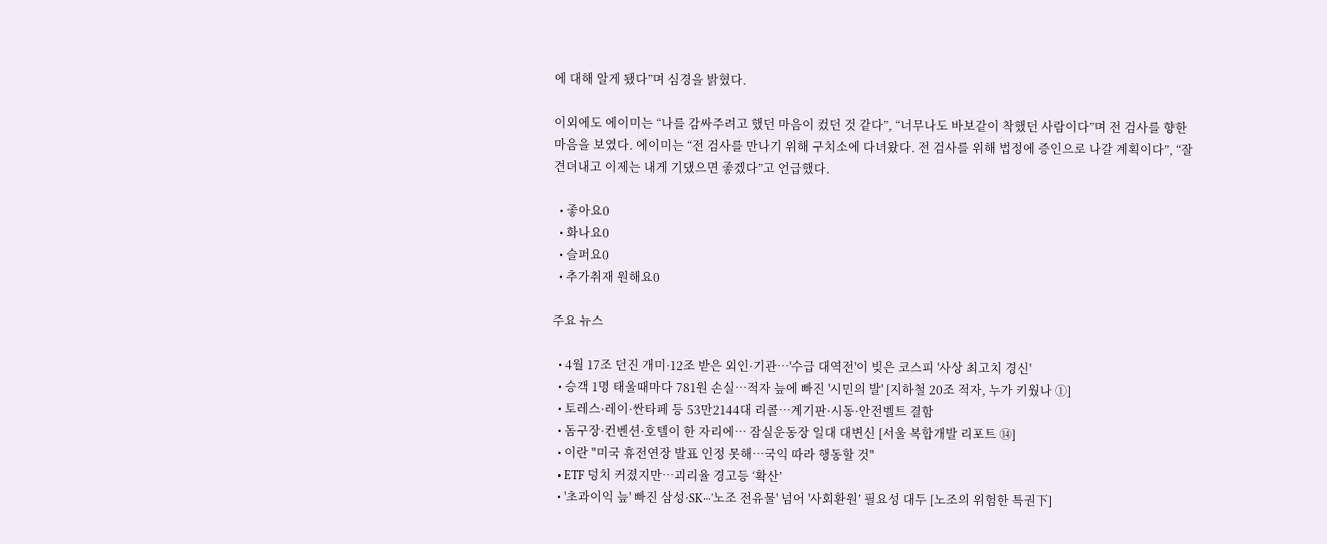에 대해 알게 됐다”며 심경을 밝혔다.

이외에도 에이미는 “나를 감싸주려고 했던 마음이 컸던 것 같다”, “너무나도 바보같이 착했던 사람이다”며 전 검사를 향한 마음을 보였다. 에이미는 “전 검사를 만나기 위해 구치소에 다녀왔다. 전 검사를 위해 법정에 증인으로 나갈 계획이다”, “잘 견뎌내고 이제는 내게 기댔으면 좋겠다”고 언급했다.

  • 좋아요0
  • 화나요0
  • 슬퍼요0
  • 추가취재 원해요0

주요 뉴스

  • 4월 17조 던진 개미·12조 받은 외인·기관…'수급 대역전'이 빚은 코스피 '사상 최고치 경신'
  • 승객 1명 태울때마다 781원 손실…적자 늪에 빠진 '시민의 발' [지하철 20조 적자, 누가 키웠나 ①]
  • 토레스·레이·싼타페 등 53만2144대 리콜…계기판·시동·안전벨트 결함
  • 돔구장·컨벤션·호텔이 한 자리에… 잠실운동장 일대 대변신 [서울 복합개발 리포트 ⑭]
  • 이란 "미국 휴전연장 발표 인정 못해⋯국익 따라 행동할 것"
  • ETF 덩치 커졌지만…괴리율 경고등 ‘확산’
  • '초과이익 늪' 빠진 삼성·SK⋯'노조 전유물' 넘어 '사회환원’ 필요성 대두 [노조의 위험한 특권下]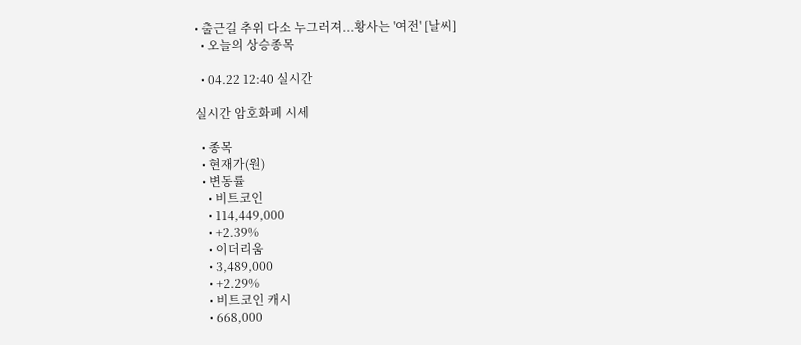• 출근길 추위 다소 누그러져...황사는 '여전' [날씨]
  • 오늘의 상승종목

  • 04.22 12:40 실시간

실시간 암호화폐 시세

  • 종목
  • 현재가(원)
  • 변동률
    • 비트코인
    • 114,449,000
    • +2.39%
    • 이더리움
    • 3,489,000
    • +2.29%
    • 비트코인 캐시
    • 668,000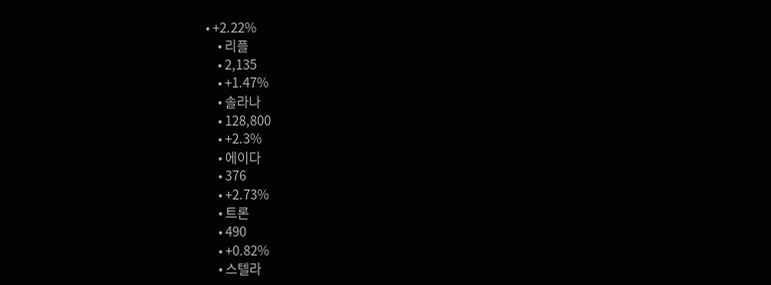• +2.22%
    • 리플
    • 2,135
    • +1.47%
    • 솔라나
    • 128,800
    • +2.3%
    • 에이다
    • 376
    • +2.73%
    • 트론
    • 490
    • +0.82%
    • 스텔라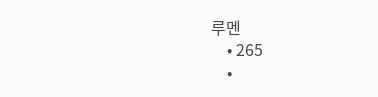루멘
    • 265
    •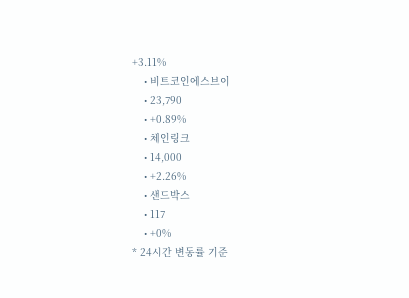+3.11%
    • 비트코인에스브이
    • 23,790
    • +0.89%
    • 체인링크
    • 14,000
    • +2.26%
    • 샌드박스
    • 117
    • +0%
* 24시간 변동률 기준